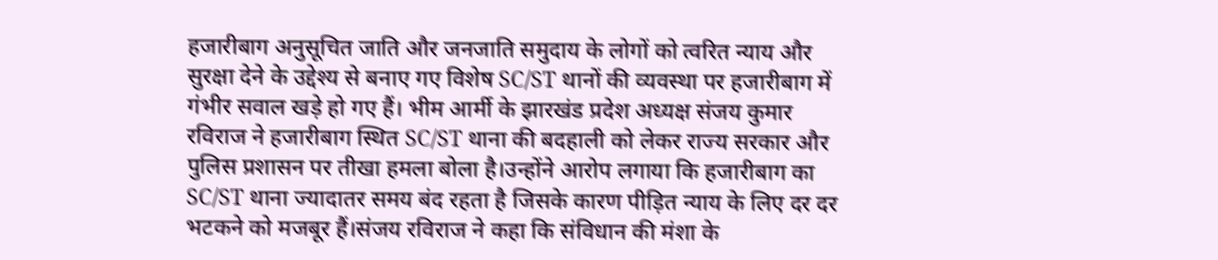हजारीबाग अनुसूचित जाति और जनजाति समुदाय के लोगों को त्वरित न्याय और सुरक्षा देने के उद्देश्य से बनाए गए विशेष SC/ST थानों की व्यवस्था पर हजारीबाग में गंभीर सवाल खड़े हो गए हैं। भीम आर्मी के झारखंड प्रदेश अध्यक्ष संजय कुमार रविराज ने हजारीबाग स्थित SC/ST थाना की बदहाली को लेकर राज्य सरकार और पुलिस प्रशासन पर तीखा हमला बोला है।उन्होंने आरोप लगाया कि हजारीबाग का SC/ST थाना ज्यादातर समय बंद रहता है जिसके कारण पीड़ित न्याय के लिए दर दर भटकने को मजबूर हैं।संजय रविराज ने कहा कि संविधान की मंशा के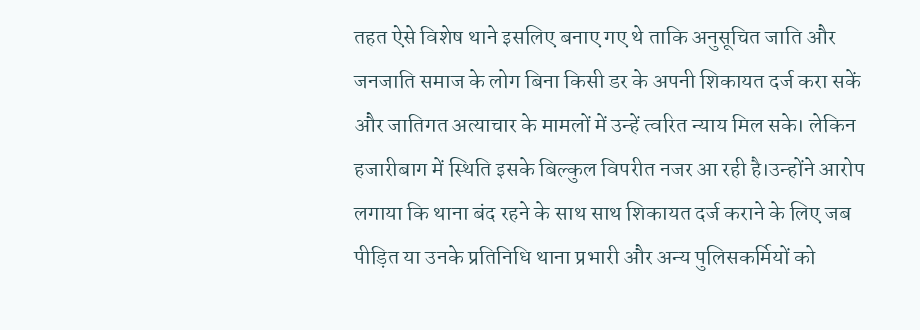तहत ऐसे विशेष थाने इसलिए बनाए गए थे ताकि अनुसूचित जाति और जनजाति समाज के लोग बिना किसी डर के अपनी शिकायत दर्ज करा सकें और जातिगत अत्याचार के मामलों में उन्हें त्वरित न्याय मिल सके। लेकिन हजारीबाग में स्थिति इसके बिल्कुल विपरीत नजर आ रही है।उन्होंने आरोप लगाया कि थाना बंद रहने के साथ साथ शिकायत दर्ज कराने के लिए जब पीड़ित या उनके प्रतिनिधि थाना प्रभारी और अन्य पुलिसकर्मियों को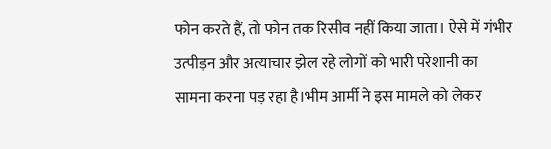फोन करते हैं, तो फोन तक रिसीव नहीं किया जाता। ऐसे में गंभीर उत्पीड़न और अत्याचार झेल रहे लोगों को भारी परेशानी का सामना करना पड़ रहा है।भीम आर्मी ने इस मामले को लेकर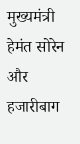मुख्यमंत्री हेमंत सोरेन और हजारीबाग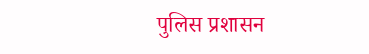पुलिस प्रशासन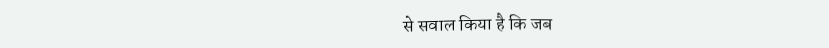से सवाल किया है कि जब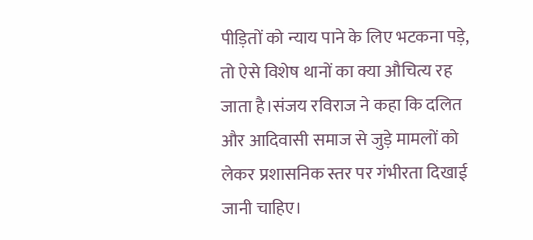पीड़ितों को न्याय पाने के लिए भटकना पड़े, तो ऐसे विशेष थानों का क्या औचित्य रह जाता है।संजय रविराज ने कहा कि दलित और आदिवासी समाज से जुड़े मामलों को लेकर प्रशासनिक स्तर पर गंभीरता दिखाई जानी चाहिए।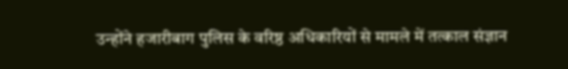उन्होंने हजारीबाग पुलिस के वरिष्ठ अधिकारियों से मामले में तत्काल संज्ञान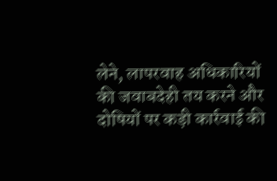लेने, लापरवाह अधिकारियों की जवाबदेही तय करने और दोषियों पर कड़ी कार्रवाई की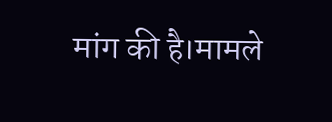मांग की है।मामले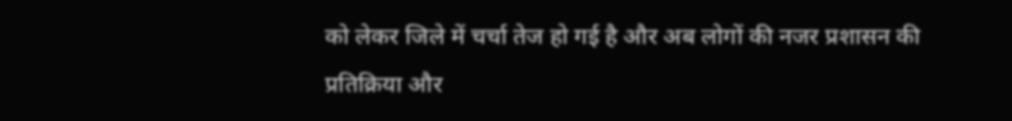को लेकर जिले में चर्चा तेज हो गई है और अब लोगों की नजर प्रशासन की प्रतिक्रिया और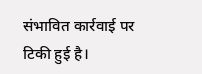संभावित कार्रवाई पर टिकी हुई है।